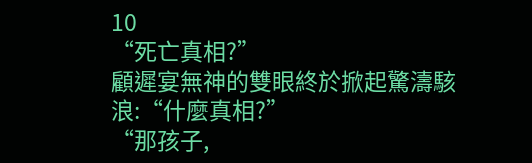10
“死亡真相?”
顧遲宴無神的雙眼終於掀起驚濤駭浪:“什麼真相?”
“那孩子,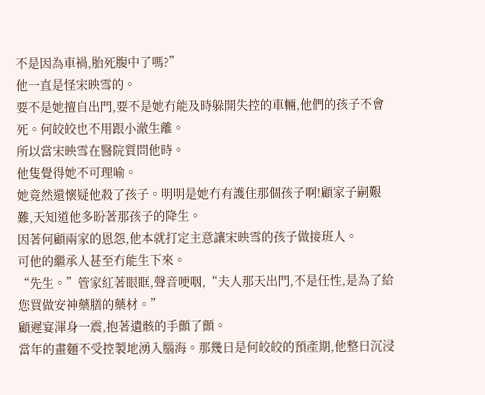不是因為車禍,胎死腹中了嗎?”
他一直是怪宋映雪的。
要不是她擅自出門,要不是她冇能及時躲開失控的車輛,他們的孩子不會死。何皎皎也不用跟小澈生離。
所以當宋映雪在醫院質問他時。
他隻覺得她不可理喻。
她竟然還懷疑他殺了孩子。明明是她冇有護住那個孩子啊!顧家子嗣艱難,天知道他多盼著那孩子的降生。
因著何顧兩家的恩怨,他本就打定主意讓宋映雪的孩子做接班人。
可他的繼承人甚至冇能生下來。
“先生。”管家紅著眼眶,聲音哽咽,“夫人那天出門,不是任性,是為了給您買做安神藥膳的藥材。”
顧遲宴渾身一震,抱著遺骸的手顫了顫。
當年的畫麵不受控製地湧入腦海。那幾日是何皎皎的預產期,他整日沉浸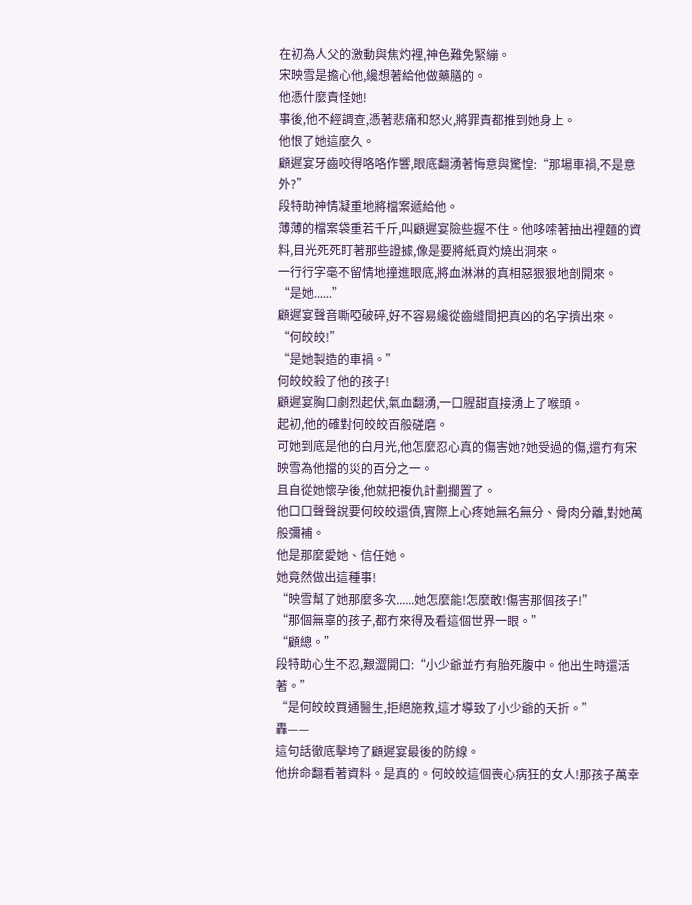在初為人父的激動與焦灼裡,神色難免緊繃。
宋映雪是擔心他,纔想著給他做藥膳的。
他憑什麼責怪她!
事後,他不經調查,憑著悲痛和怒火,將罪責都推到她身上。
他恨了她這麼久。
顧遲宴牙齒咬得咯咯作響,眼底翻湧著悔意與驚惶:“那場車禍,不是意外?”
段特助神情凝重地將檔案遞給他。
薄薄的檔案袋重若千斤,叫顧遲宴險些握不住。他哆嗦著抽出裡麵的資料,目光死死盯著那些證據,像是要將紙頁灼燒出洞來。
一行行字毫不留情地撞進眼底,將血淋淋的真相惡狠狠地剖開來。
“是她......”
顧遲宴聲音嘶啞破碎,好不容易纔從齒縫間把真凶的名字擠出來。
“何皎皎!”
“是她製造的車禍。”
何皎皎殺了他的孩子!
顧遲宴胸口劇烈起伏,氣血翻湧,一口腥甜直接湧上了喉頭。
起初,他的確對何皎皎百般磋磨。
可她到底是他的白月光,他怎麼忍心真的傷害她?她受過的傷,還冇有宋映雪為他擋的災的百分之一。
且自從她懷孕後,他就把複仇計劃擱置了。
他口口聲聲說要何皎皎還債,實際上心疼她無名無分、骨肉分離,對她萬般彌補。
他是那麼愛她、信任她。
她竟然做出這種事!
“映雪幫了她那麼多次......她怎麼能!怎麼敢!傷害那個孩子!”
“那個無辜的孩子,都冇來得及看這個世界一眼。”
“顧總。”
段特助心生不忍,艱澀開口:“小少爺並冇有胎死腹中。他出生時還活著。”
“是何皎皎買通醫生,拒絕施救,這才導致了小少爺的夭折。”
轟——
這句話徹底擊垮了顧遲宴最後的防線。
他拚命翻看著資料。是真的。何皎皎這個喪心病狂的女人!那孩子萬幸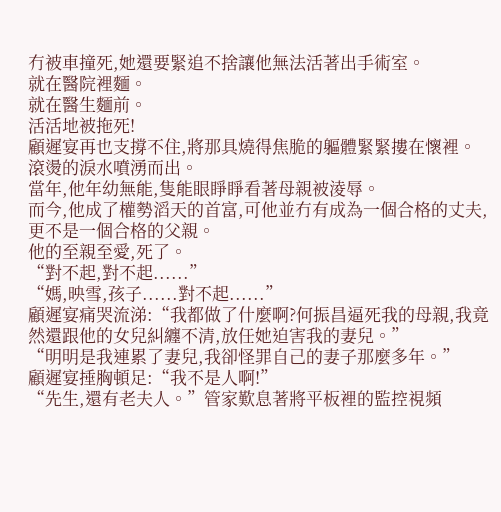冇被車撞死,她還要緊追不捨讓他無法活著出手術室。
就在醫院裡麵。
就在醫生麵前。
活活地被拖死!
顧遲宴再也支撐不住,將那具燒得焦脆的軀體緊緊摟在懷裡。
滾燙的淚水噴湧而出。
當年,他年幼無能,隻能眼睜睜看著母親被淩辱。
而今,他成了權勢滔天的首富,可他並冇有成為一個合格的丈夫,更不是一個合格的父親。
他的至親至愛,死了。
“對不起,對不起......”
“媽,映雪,孩子......對不起......”
顧遲宴痛哭流涕:“我都做了什麼啊?何振昌逼死我的母親,我竟然還跟他的女兒糾纏不清,放任她迫害我的妻兒。”
“明明是我連累了妻兒,我卻怪罪自己的妻子那麼多年。”
顧遲宴捶胸頓足:“我不是人啊!”
“先生,還有老夫人。”管家歎息著將平板裡的監控視頻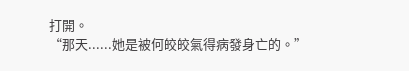打開。
“那天......她是被何皎皎氣得病發身亡的。”